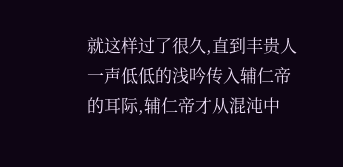就这样过了很久,直到丰贵人一声低低的浅吟传入辅仁帝的耳际,辅仁帝才从混沌中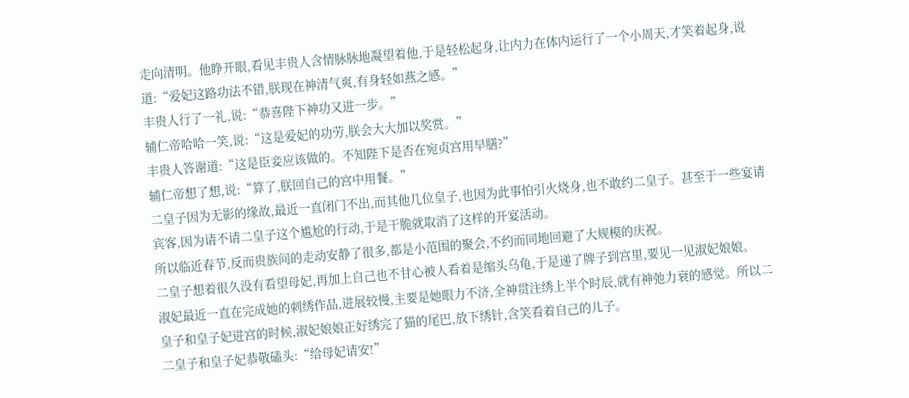走向清明。他睁开眼,看见丰贵人含情脉脉地凝望着他,于是轻松起身,让内力在体内运行了一个小周天,才笑着起身,说道:“爱妃这路功法不错,朕现在神清气爽,有身轻如燕之感。”
丰贵人行了一礼,说:“恭喜陛下神功又进一步。”
辅仁帝哈哈一笑,说:“这是爱妃的功劳,朕会大大加以奖赏。”
丰贵人答谢道:“这是臣妾应该做的。不知陛下是否在宛贞宫用早膳?”
辅仁帝想了想,说:“算了,朕回自己的宫中用餐。”
二皇子因为无影的缘故,最近一直闭门不出,而其他几位皇子,也因为此事怕引火烧身,也不敢约二皇子。甚至于一些宴请宾客,因为请不请二皇子这个尴尬的行动,于是干脆就取消了这样的开宴活动。
所以临近春节,反而贵族间的走动安静了很多,都是小范围的聚会,不约而同地回避了大规模的庆祝。
二皇子想着很久没有看望母妃,再加上自己也不甘心被人看着是缩头乌龟,于是递了牌子到宫里,要见一见淑妃娘娘。
淑妃最近一直在完成她的刺绣作品,进展较慢,主要是她眼力不济,全神贯注绣上半个时辰,就有神弛力衰的感觉。所以二皇子和皇子妃进宫的时候,淑妃娘娘正好绣完了猫的尾巴,放下绣针,含笑看着自己的儿子。
二皇子和皇子妃恭敬磕头:“给母妃请安!”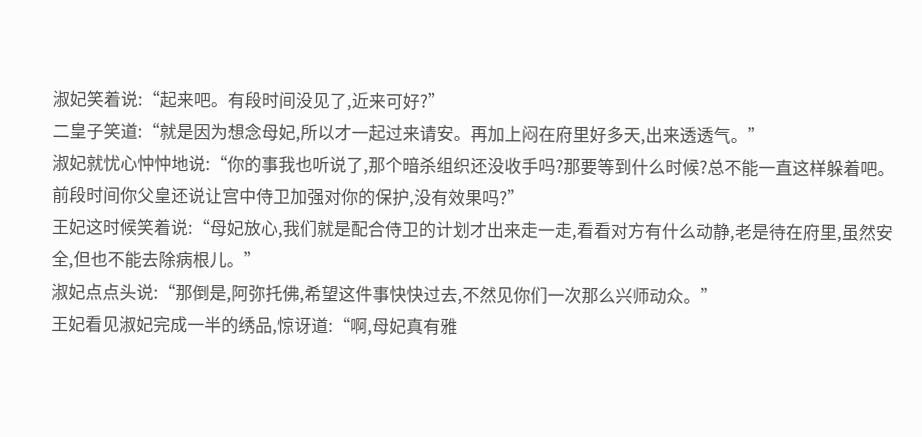淑妃笑着说:“起来吧。有段时间没见了,近来可好?”
二皇子笑道:“就是因为想念母妃,所以才一起过来请安。再加上闷在府里好多天,出来透透气。”
淑妃就忧心忡忡地说:“你的事我也听说了,那个暗杀组织还没收手吗?那要等到什么时候?总不能一直这样躲着吧。前段时间你父皇还说让宫中侍卫加强对你的保护,没有效果吗?”
王妃这时候笑着说:“母妃放心,我们就是配合侍卫的计划才出来走一走,看看对方有什么动静,老是待在府里,虽然安全,但也不能去除病根儿。”
淑妃点点头说:“那倒是,阿弥托佛,希望这件事快快过去,不然见你们一次那么兴师动众。”
王妃看见淑妃完成一半的绣品,惊讶道:“啊,母妃真有雅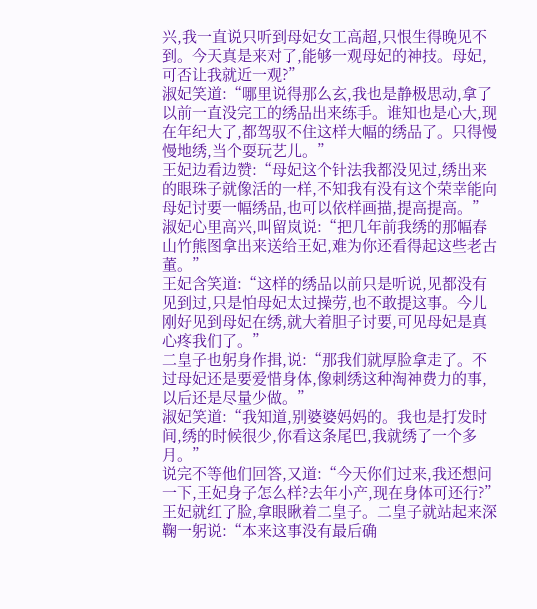兴,我一直说只听到母妃女工高超,只恨生得晚见不到。今天真是来对了,能够一观母妃的神技。母妃,可否让我就近一观?”
淑妃笑道:“哪里说得那么玄,我也是静极思动,拿了以前一直没完工的绣品出来练手。谁知也是心大,现在年纪大了,都驾驭不住这样大幅的绣品了。只得慢慢地绣,当个耍玩艺儿。”
王妃边看边赞:“母妃这个针法我都没见过,绣出来的眼珠子就像活的一样,不知我有没有这个荣幸能向母妃讨要一幅绣品,也可以依样画描,提高提高。”
淑妃心里高兴,叫留岚说:“把几年前我绣的那幅春山竹熊图拿出来送给王妃,难为你还看得起这些老古董。”
王妃含笑道:“这样的绣品以前只是听说,见都没有见到过,只是怕母妃太过操劳,也不敢提这事。今儿刚好见到母妃在绣,就大着胆子讨要,可见母妃是真心疼我们了。”
二皇子也躬身作揖,说:“那我们就厚脸拿走了。不过母妃还是要爱惜身体,像刺绣这种淘神费力的事,以后还是尽量少做。”
淑妃笑道:“我知道,别婆婆妈妈的。我也是打发时间,绣的时候很少,你看这条尾巴,我就绣了一个多月。”
说完不等他们回答,又道:“今天你们过来,我还想问一下,王妃身子怎么样?去年小产,现在身体可还行?”
王妃就红了脸,拿眼瞅着二皇子。二皇子就站起来深鞠一躬说:“本来这事没有最后确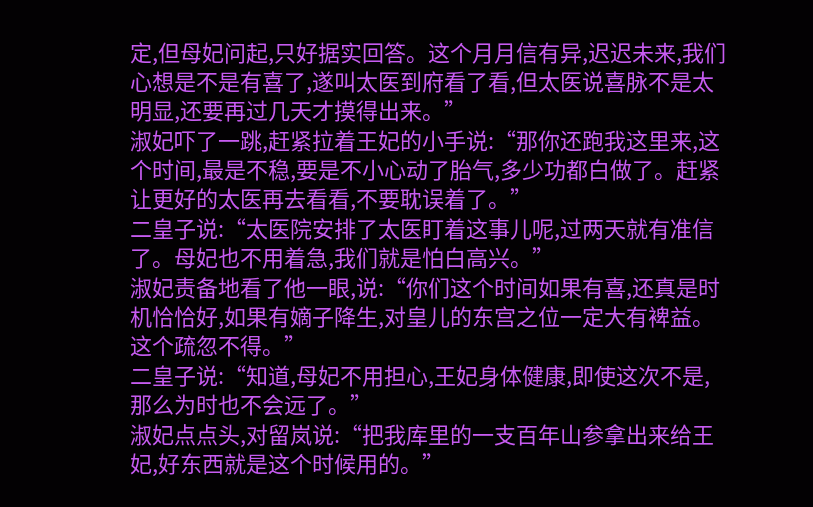定,但母妃问起,只好据实回答。这个月月信有异,迟迟未来,我们心想是不是有喜了,遂叫太医到府看了看,但太医说喜脉不是太明显,还要再过几天才摸得出来。”
淑妃吓了一跳,赶紧拉着王妃的小手说:“那你还跑我这里来,这个时间,最是不稳,要是不小心动了胎气,多少功都白做了。赶紧让更好的太医再去看看,不要耽误着了。”
二皇子说:“太医院安排了太医盯着这事儿呢,过两天就有准信了。母妃也不用着急,我们就是怕白高兴。”
淑妃责备地看了他一眼,说:“你们这个时间如果有喜,还真是时机恰恰好,如果有嫡子降生,对皇儿的东宫之位一定大有裨益。这个疏忽不得。”
二皇子说:“知道,母妃不用担心,王妃身体健康,即使这次不是,那么为时也不会远了。”
淑妃点点头,对留岚说:“把我库里的一支百年山参拿出来给王妃,好东西就是这个时候用的。”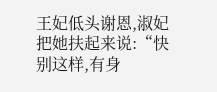王妃低头谢恩,淑妃把她扶起来说:“快别这样,有身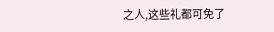之人,这些礼都可免了